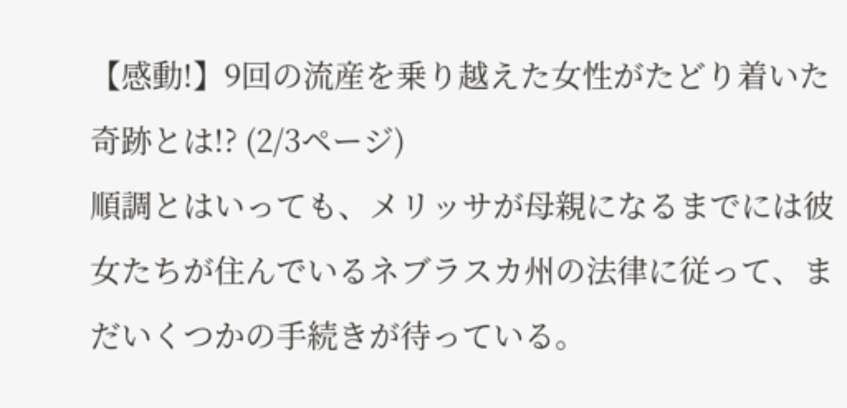【感動!】9回の流産を乗り越えた女性がたどり着いた奇跡とは!? (2/3ページ)
順調とはいっても、メリッサが母親になるまでには彼女たちが住んでいるネブラスカ州の法律に従って、まだいくつかの手続きが待っている。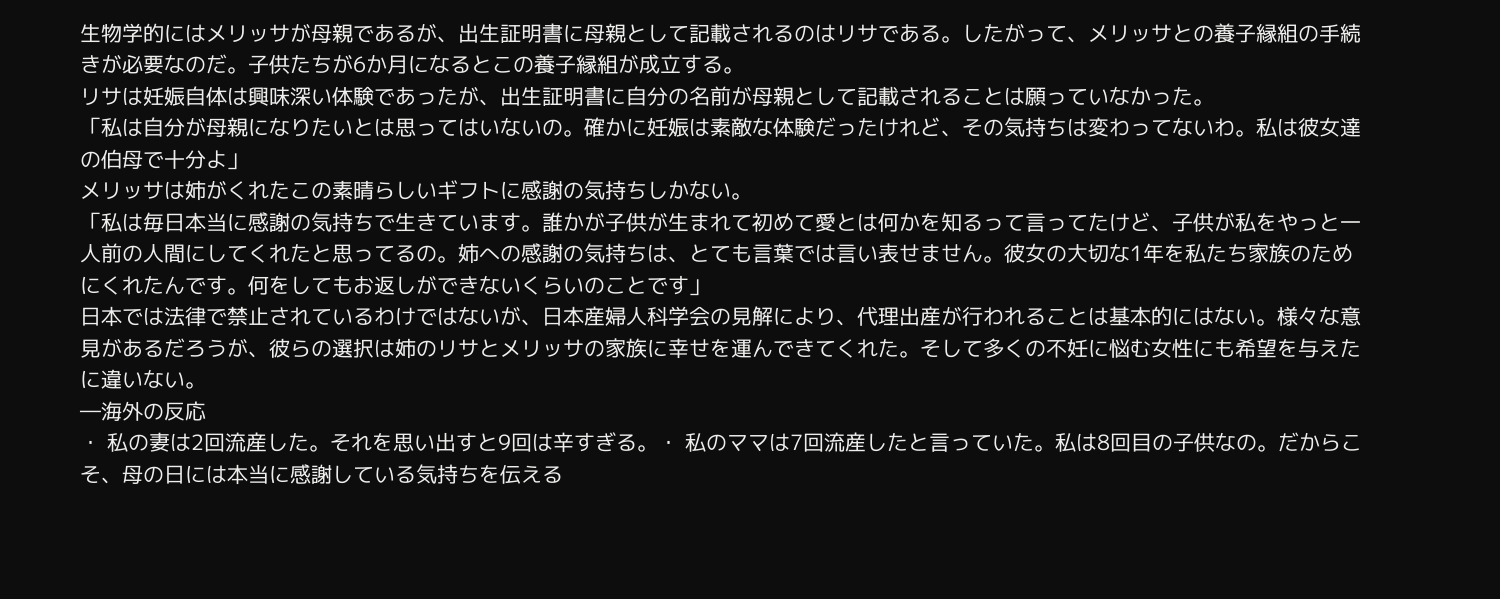生物学的にはメリッサが母親であるが、出生証明書に母親として記載されるのはリサである。したがって、メリッサとの養子縁組の手続きが必要なのだ。子供たちが6か月になるとこの養子縁組が成立する。
リサは妊娠自体は興味深い体験であったが、出生証明書に自分の名前が母親として記載されることは願っていなかった。
「私は自分が母親になりたいとは思ってはいないの。確かに妊娠は素敵な体験だったけれど、その気持ちは変わってないわ。私は彼女達の伯母で十分よ」
メリッサは姉がくれたこの素晴らしいギフトに感謝の気持ちしかない。
「私は毎日本当に感謝の気持ちで生きています。誰かが子供が生まれて初めて愛とは何かを知るって言ってたけど、子供が私をやっと一人前の人間にしてくれたと思ってるの。姉への感謝の気持ちは、とても言葉では言い表せません。彼女の大切な1年を私たち家族のためにくれたんです。何をしてもお返しができないくらいのことです」
日本では法律で禁止されているわけではないが、日本産婦人科学会の見解により、代理出産が行われることは基本的にはない。様々な意見があるだろうが、彼らの選択は姉のリサとメリッサの家族に幸せを運んできてくれた。そして多くの不妊に悩む女性にも希望を与えたに違いない。
―海外の反応
・ 私の妻は2回流産した。それを思い出すと9回は辛すぎる。・ 私のママは7回流産したと言っていた。私は8回目の子供なの。だからこそ、母の日には本当に感謝している気持ちを伝える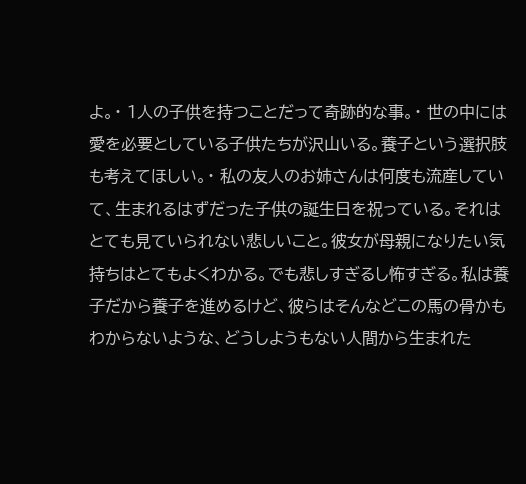よ。・ 1人の子供を持つことだって奇跡的な事。・ 世の中には愛を必要としている子供たちが沢山いる。養子という選択肢も考えてほしい。・ 私の友人のお姉さんは何度も流産していて、生まれるはずだった子供の誕生日を祝っている。それはとても見ていられない悲しいこと。彼女が母親になりたい気持ちはとてもよくわかる。でも悲しすぎるし怖すぎる。私は養子だから養子を進めるけど、彼らはそんなどこの馬の骨かもわからないような、どうしようもない人間から生まれた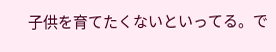子供を育てたくないといってる。で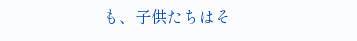も、子供たちはそ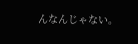んなんじゃない。